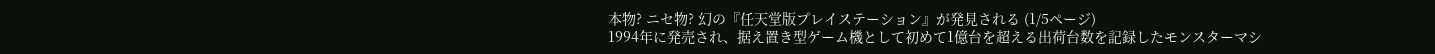本物? ニセ物? 幻の『任天堂版プレイステーション』が発見される (1/5ページ)
1994年に発売され、据え置き型ゲーム機として初めて1億台を超える出荷台数を記録したモンスターマシ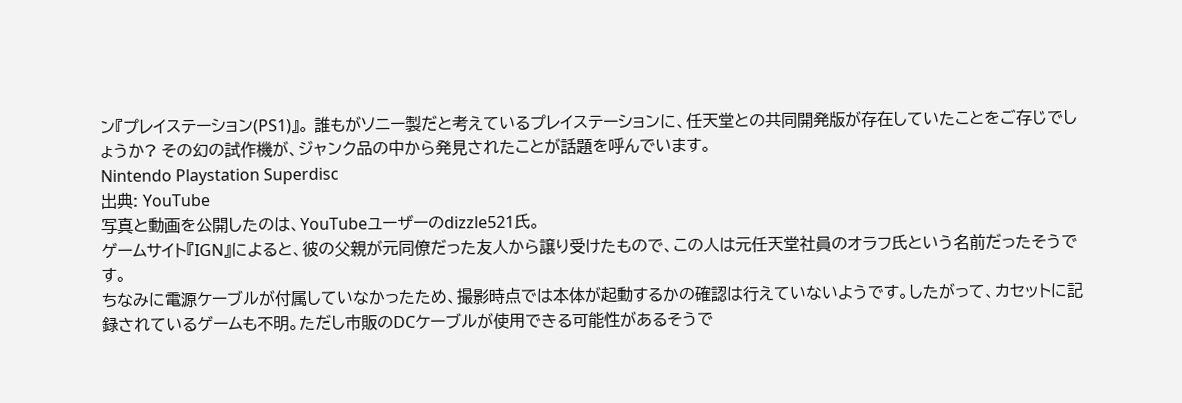ン『プレイステーション(PS1)』。 誰もがソニー製だと考えているプレイステーションに、任天堂との共同開発版が存在していたことをご存じでしょうか? その幻の試作機が、ジャンク品の中から発見されたことが話題を呼んでいます。
Nintendo Playstation Superdisc
出典: YouTube
写真と動画を公開したのは、YouTubeユーザーのdizzle521氏。
ゲームサイト『IGN』によると、彼の父親が元同僚だった友人から譲り受けたもので、この人は元任天堂社員のオラフ氏という名前だったそうです。
ちなみに電源ケーブルが付属していなかったため、撮影時点では本体が起動するかの確認は行えていないようです。したがって、カセットに記録されているゲームも不明。ただし市販のDCケーブルが使用できる可能性があるそうで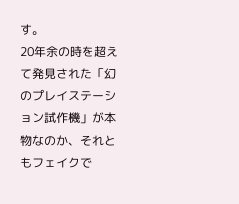す。
20年余の時を超えて発見された「幻のプレイステーション試作機」が本物なのか、それともフェイクで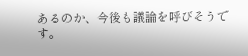あるのか、今後も議論を呼びそうです。